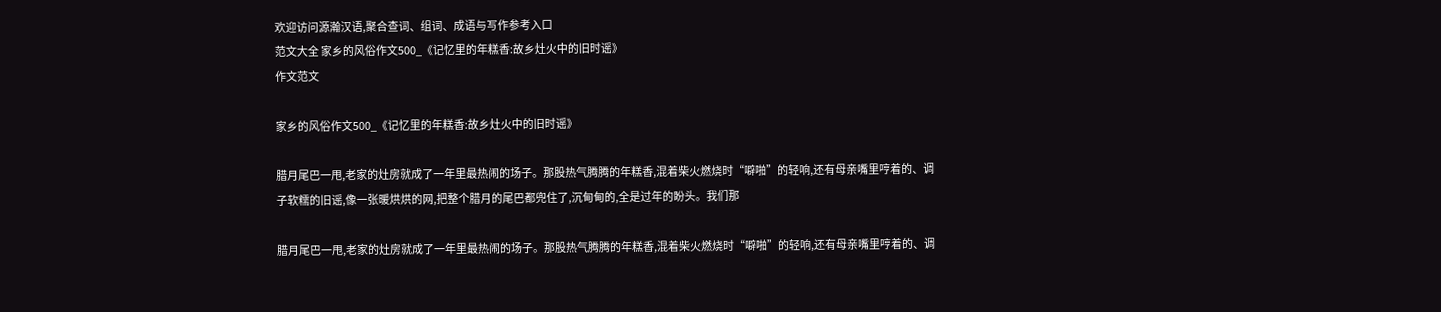欢迎访问源瀚汉语,聚合查词、组词、成语与写作参考入口
范文大全 家乡的风俗作文500_《记忆里的年糕香:故乡灶火中的旧时谣》
作文范文

家乡的风俗作文500_《记忆里的年糕香:故乡灶火中的旧时谣》

腊月尾巴一甩,老家的灶房就成了一年里最热闹的场子。那股热气腾腾的年糕香,混着柴火燃烧时“噼啪”的轻响,还有母亲嘴里哼着的、调子软糯的旧谣,像一张暖烘烘的网,把整个腊月的尾巴都兜住了,沉甸甸的,全是过年的盼头。我们那

腊月尾巴一甩,老家的灶房就成了一年里最热闹的场子。那股热气腾腾的年糕香,混着柴火燃烧时“噼啪”的轻响,还有母亲嘴里哼着的、调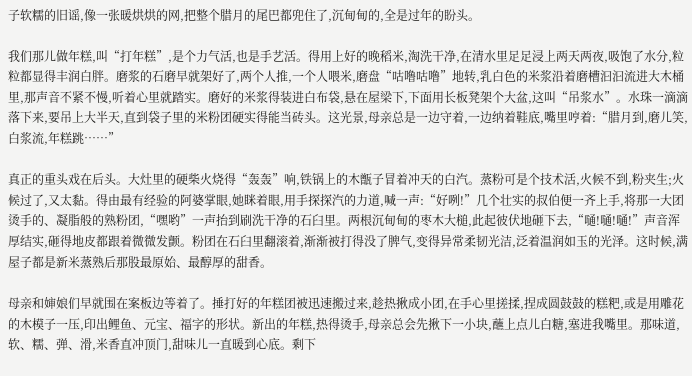子软糯的旧谣,像一张暖烘烘的网,把整个腊月的尾巴都兜住了,沉甸甸的,全是过年的盼头。

我们那儿做年糕,叫“打年糕”,是个力气活,也是手艺活。得用上好的晚稻米,淘洗干净,在清水里足足浸上两天两夜,吸饱了水分,粒粒都显得丰润白胖。磨浆的石磨早就架好了,两个人推,一个人喂米,磨盘“咕噜咕噜”地转,乳白色的米浆沿着磨槽汩汩流进大木桶里,那声音不紧不慢,听着心里就踏实。磨好的米浆得装进白布袋,悬在屋梁下,下面用长板凳架个大盆,这叫“吊浆水”。水珠一滴滴落下来,要吊上大半天,直到袋子里的米粉团硬实得能当砖头。这光景,母亲总是一边守着,一边纳着鞋底,嘴里哼着:“腊月到,磨儿笑,白浆流,年糕跳……”

真正的重头戏在后头。大灶里的硬柴火烧得“轰轰”响,铁锅上的木甑子冒着冲天的白汽。蒸粉可是个技术活,火候不到,粉夹生;火候过了,又太黏。得由最有经验的阿婆掌眼,她眯着眼,用手探探汽的力道,喊一声:“好咧!”几个壮实的叔伯便一齐上手,将那一大团烫手的、凝脂般的熟粉团,“嘿哟”一声抬到刷洗干净的石臼里。两根沉甸甸的枣木大槌,此起彼伏地砸下去,“嗵!嗵!嗵!”声音浑厚结实,砸得地皮都跟着微微发颤。粉团在石臼里翻滚着,渐渐被打得没了脾气,变得异常柔韧光洁,泛着温润如玉的光泽。这时候,满屋子都是新米蒸熟后那股最原始、最醇厚的甜香。

母亲和婶娘们早就围在案板边等着了。捶打好的年糕团被迅速搬过来,趁热揪成小团,在手心里搓揉,捏成圆鼓鼓的糕粑,或是用雕花的木模子一压,印出鲤鱼、元宝、福字的形状。新出的年糕,热得烫手,母亲总会先揪下一小块,蘸上点儿白糖,塞进我嘴里。那味道,软、糯、弹、滑,米香直冲顶门,甜味儿一直暖到心底。剩下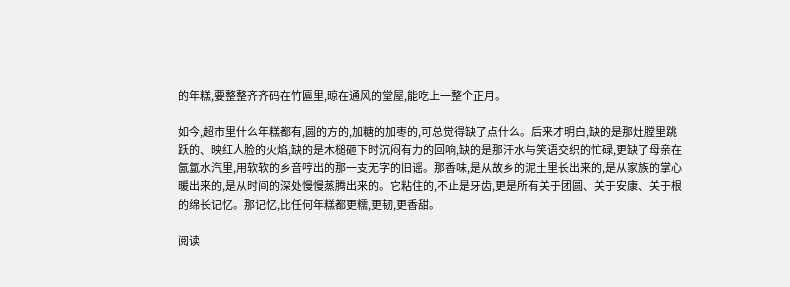的年糕,要整整齐齐码在竹匾里,晾在通风的堂屋,能吃上一整个正月。

如今,超市里什么年糕都有,圆的方的,加糖的加枣的,可总觉得缺了点什么。后来才明白,缺的是那灶膛里跳跃的、映红人脸的火焰,缺的是木槌砸下时沉闷有力的回响,缺的是那汗水与笑语交织的忙碌,更缺了母亲在氤氲水汽里,用软软的乡音哼出的那一支无字的旧谣。那香味,是从故乡的泥土里长出来的,是从家族的掌心暖出来的,是从时间的深处慢慢蒸腾出来的。它粘住的,不止是牙齿,更是所有关于团圆、关于安康、关于根的绵长记忆。那记忆,比任何年糕都更糯,更韧,更香甜。

阅读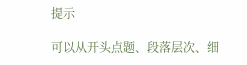提示

可以从开头点题、段落层次、细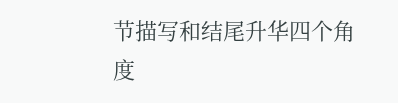节描写和结尾升华四个角度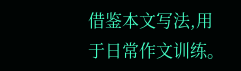借鉴本文写法,用于日常作文训练。